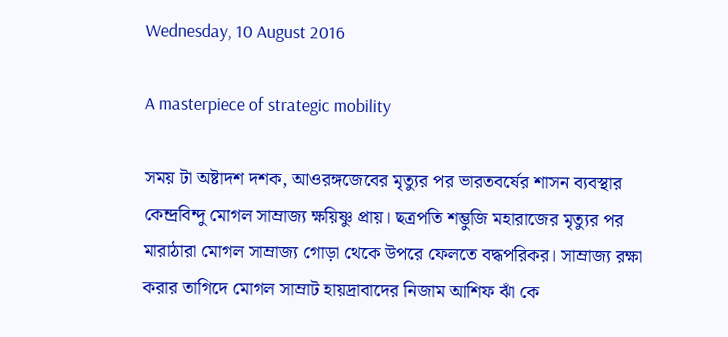Wednesday, 10 August 2016

A masterpiece of strategic mobility

সময় টা অষ্টাদশ দশক, আওরঙ্গজেবের মৃত্যুর পর ভারতবর্ষের শাসন ব্যবস্থার কেন্দ্রবিন্দু মোগল সাম্রাজ্য ক্ষয়িষ্ণু প্রায়। ছত্রপতি শম্ভুজি মহারাজের মৃত্যুর পর মারাঠারা মোগল সাম্রাজ্য গোড়া থেকে উপরে ফেলতে বদ্ধপরিকর। সাম্রাজ্য রক্ষা করার তাগিদে মোগল সাম্রাট হায়দ্রাবাদের নিজাম আশিফ ঝাঁ কে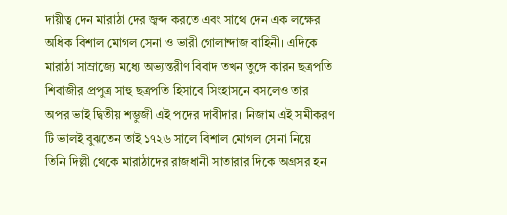দায়ীত্ব দেন মারাঠা দের জ্বব্দ করতে এবং সাথে দেন এক লক্ষের অধিক বিশাল মোগল সেনা ও ভারী গোলান্দাজ বাহিনী। এদিকে মারাঠা সাম্রাজ্যে মধ্যে অভ্যন্তরীণ বিবাদ তখন তুঙ্গে কারন ছত্রপতি শিবাজীর প্রপুত্র সাহু ছত্রপতি হিসাবে সিংহাসনে বসলেও তার অপর ভাই দ্বিতীয় শম্ভুজী এই পদের দাবীদার। নিজাম এই সমীকরণ টি ভালই বুঝতেন তাই ১৭২৬ সালে বিশাল মোগল সেনা নিয়ে তিনি দিল্লী থেকে মারাঠাদের রাজধানী সাতারার দিকে অগ্রসর হন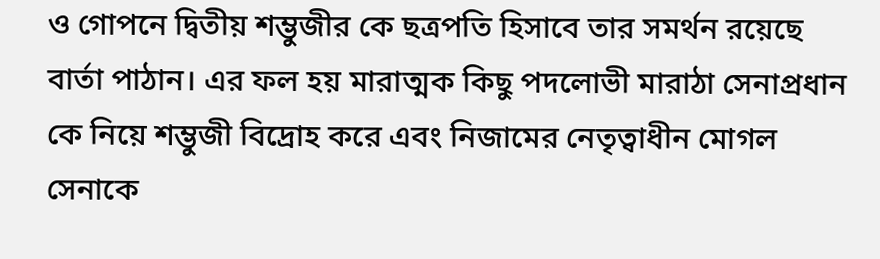ও গোপনে দ্বিতীয় শম্ভুজীর কে ছত্রপতি হিসাবে তার সমর্থন রয়েছে বার্তা পাঠান। এর ফল হয় মারাত্মক কিছু পদলোভী মারাঠা সেনাপ্রধান কে নিয়ে শম্ভুজী বিদ্রোহ করে এবং নিজামের নেতৃত্বাধীন মোগল সেনাকে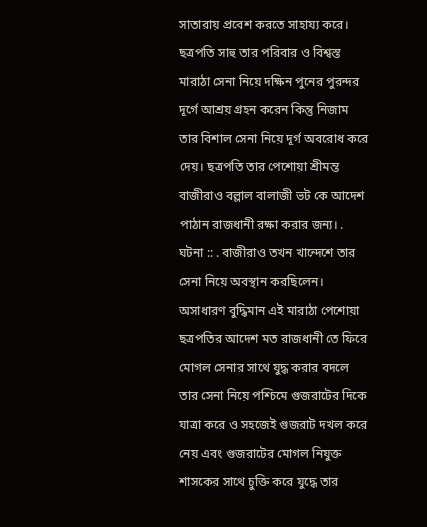সাতারায় প্রবেশ করতে সাহায্য করে। ছত্রপতি সাহু তার পরিবার ও বিশ্বস্ত মারাঠা সেনা নিয়ে দক্ষিন পুনের পুরন্দর দূর্গে আশ্রয় গ্রহন করেন কিন্তু নিজাম তার বিশাল সেনা নিয়ে দূর্গ অবরোধ করে দেয়। ছত্রপতি তার পেশোয়া শ্রীমন্ত বাজীরাও বল্লাল বালাজী ভট কে আদেশ পাঠান রাজধানী রক্ষা করার জন্য। . ঘটনা :: . বাজীরাও তখন খান্দেশে তার সেনা নিয়ে অবস্থান করছিলেন। অসাধারণ বুদ্ধিমান এই মারাঠা পেশোয়া ছত্রপতির আদেশ মত রাজধানী তে ফিরে মোগল সেনার সাথে যুদ্ধ করার বদলে তার সেনা নিয়ে পশ্চিমে গুজরাটের দিকে যাত্রা করে ও সহজেই গুজরাট দখল করে নেয় এবং গুজরাটের মোগল নিযুক্ত শাসকের সাথে চুক্তি করে যুদ্ধে তার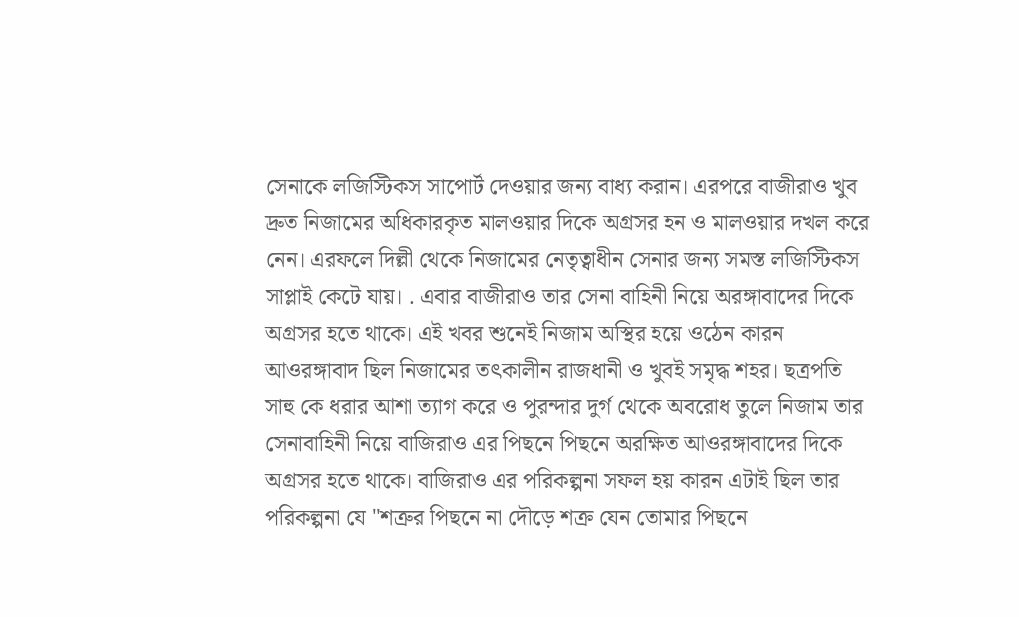সেনাকে লজিস্টিকস সাপোর্ট দেওয়ার জন্য বাধ্য করান। এরপরে বাজীরাও খুব দ্রুত নিজামের অধিকারকৃত মালওয়ার দিকে অগ্রসর হন ও মালওয়ার দখল করে নেন। এরফলে দিল্লী থেকে নিজামের নেতৃত্বাধীন সেনার জন্য সমস্ত লজিস্টিকস সাপ্লাই কেটে যায়। . এবার বাজীরাও তার সেনা বাহিনী নিয়ে অরঙ্গাবাদের দিকে অগ্রসর হতে থাকে। এই খবর শুনেই নিজাম অস্থির হয়ে ওঠেন কারন আওরঙ্গাবাদ ছিল নিজামের তৎকালীন রাজধানী ও খুবই সমৃদ্ধ শহর। ছত্রপতি সাহু কে ধরার আশা ত্যাগ করে ও পুরন্দার দুর্গ থেকে অবরোধ তুলে নিজাম তার সেনাবাহিনী নিয়ে বাজিরাও এর পিছনে পিছনে অরক্ষিত আওরঙ্গাবাদের দিকে অগ্রসর হতে থাকে। বাজিরাও এর পরিকল্পনা সফল হয় কারন এটাই ছিল তার পরিকল্পনা যে "শত্রুর পিছনে না দৌড়ে শক্র যেন তোমার পিছনে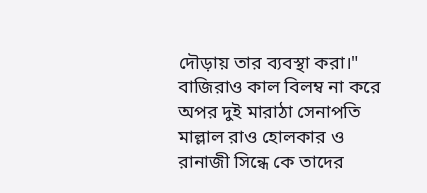দৌড়ায় তার ব্যবস্থা করা।" বাজিরাও কাল বিলম্ব না করে অপর দুই মারাঠা সেনাপতি মাল্লাল রাও হোলকার ও রানাজী সিন্ধে কে তাদের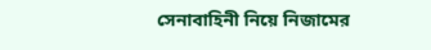সেনাবাহিনী নিয়ে নিজামের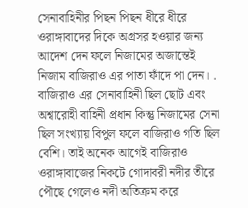সেনাবাহিনীর পিছন পিছন ধীরে ধীরে ওরাঙ্গাবাদের দিকে অগ্রসর হওয়ার জন্য আদেশ দেন ফলে নিজামের অজান্তেই নিজাম বাজিরাও এর পাতা ফাঁদে পা দেন। . বাজিরাও এর সেনাবাহিনী ছিল ছোট এবং অশ্বারোহী বাহিনী প্রধান কিন্তু নিজামের সেনা ছিল সংখ্যায় বিপুল ফলে বাজিরাও গতি ছিল বেশি। তাই অনেক আগেই বাজিরাও ওরাঙ্গাবাজের নিকটে গোদাবরী নদীর তীরে পৌছে গেলেও নদী অতিক্রম করে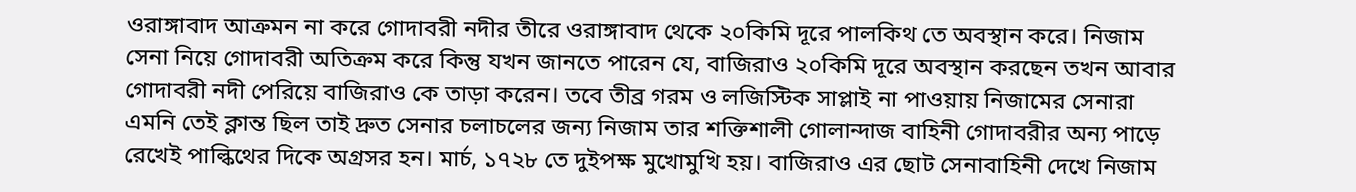ওরাঙ্গাবাদ আত্রুমন না করে গোদাবরী নদীর তীরে ওরাঙ্গাবাদ থেকে ২০কিমি দূরে পালকিথ তে অবস্থান করে। নিজাম সেনা নিয়ে গোদাবরী অতিক্রম করে কিন্তু যখন জানতে পারেন যে, বাজিরাও ২০কিমি দূরে অবস্থান করছেন তখন আবার গোদাবরী নদী পেরিয়ে বাজিরাও কে তাড়া করেন। তবে তীব্র গরম ও লজিস্টিক সাপ্লাই না পাওয়ায় নিজামের সেনারা এমনি তেই ক্লান্ত ছিল তাই দ্রুত সেনার চলাচলের জন্য নিজাম তার শক্তিশালী গোলান্দাজ বাহিনী গোদাবরীর অন্য পাড়ে রেখেই পাল্কিথের দিকে অগ্রসর হন। মার্চ, ১৭২৮ তে দুইপক্ষ মুখোমুখি হয়। বাজিরাও এর ছোট সেনাবাহিনী দেখে নিজাম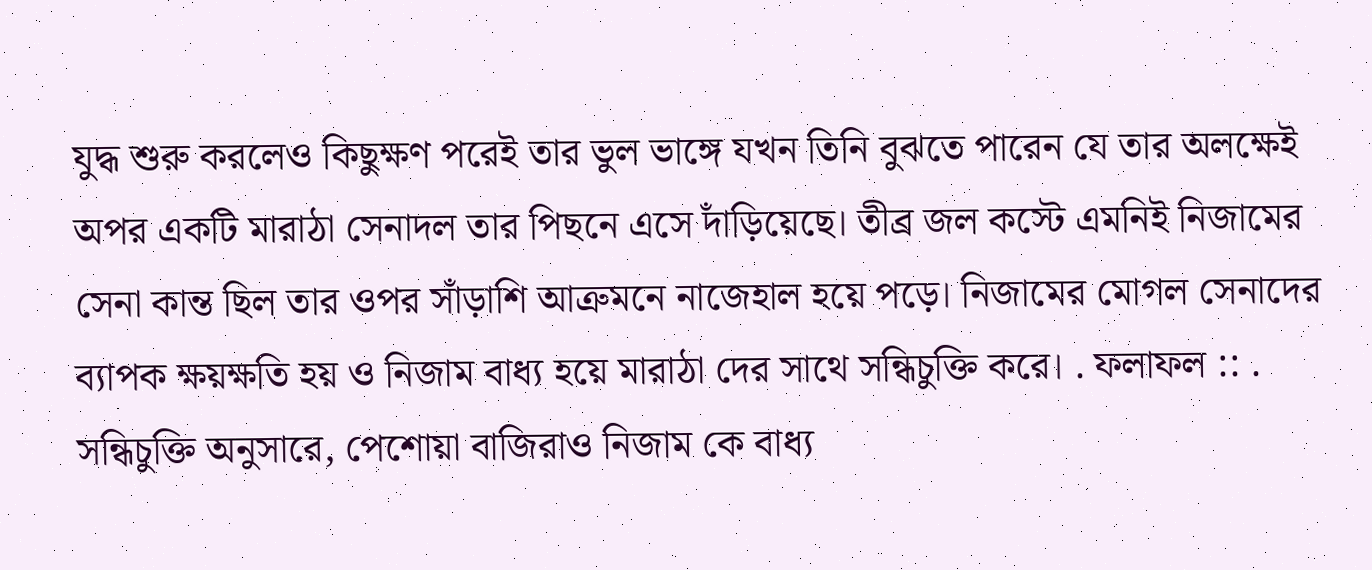যুদ্ধ শুরু করলেও কিছুক্ষণ পরেই তার ভুল ভাঙ্গে যখন তিনি বুঝতে পারেন যে তার অলক্ষেই অপর একটি মারাঠা সেনাদল তার পিছনে এসে দাঁড়িয়েছে। তীব্র জল কস্টে এমনিই নিজামের সেনা কান্ত ছিল তার ওপর সাঁড়াশি আত্রুমনে নাজেহাল হয়ে পড়ে। নিজামের মোগল সেনাদের ব্যাপক ক্ষয়ক্ষতি হয় ও নিজাম বাধ্য হয়ে মারাঠা দের সাথে সন্ধিচুক্তি করে। . ফলাফল :: . সন্ধিচুক্তি অনুসারে, পেশোয়া বাজিরাও নিজাম কে বাধ্য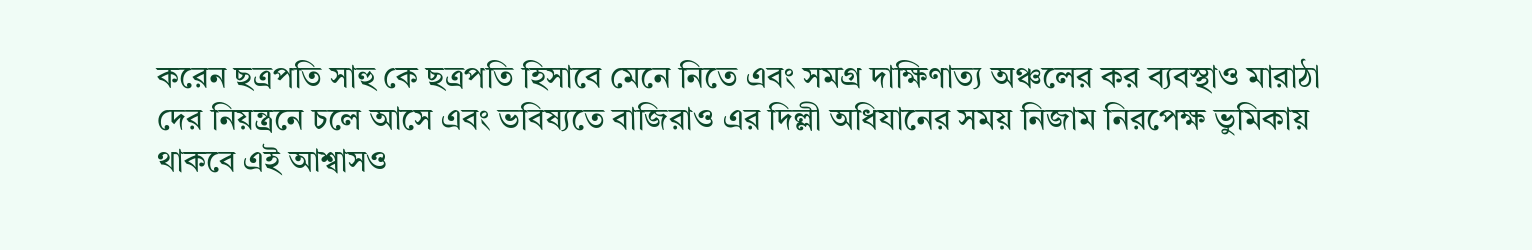করেন ছত্রপতি সাহু কে ছত্রপতি হিসাবে মেনে নিতে এবং সমগ্র দাক্ষিণাত্য অঞ্চলের কর ব্যবস্থাও মারাঠা দের নিয়ন্ত্রনে চলে আসে এবং ভবিষ্যতে বাজিরাও এর দিল্লী অধিযানের সময় নিজাম নিরপেক্ষ ভুমিকায় থাকবে এই আশ্বাসও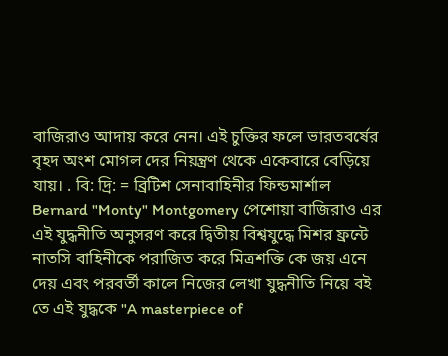বাজিরাও আদায় করে নেন। এই চুক্তির ফলে ভারতবর্ষের বৃহদ অংশ মোগল দের নিয়ন্ত্রণ থেকে একেবারে বেড়িয়ে যায়। . বি: দ্রি: = ব্রিটিশ সেনাবাহিনীর ফিন্ডমার্শাল Bernard "Monty" Montgomery পেশোয়া বাজিরাও এর এই যুদ্ধনীতি অনুসরণ করে দ্বিতীয় বিশ্বযুদ্ধে মিশর ফ্রন্টে নাতসি বাহিনীকে পরাজিত করে মিত্রশক্তি কে জয় এনে দেয় এবং পরবর্তী কালে নিজের লেখা যুদ্ধনীতি নিয়ে বই তে এই যুদ্ধকে "A masterpiece of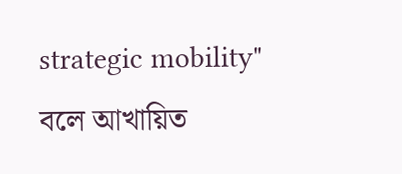strategic mobility" বলে আখায়িত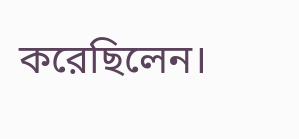করেছিলেন।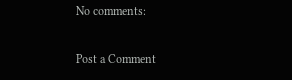No comments:

Post a Comment